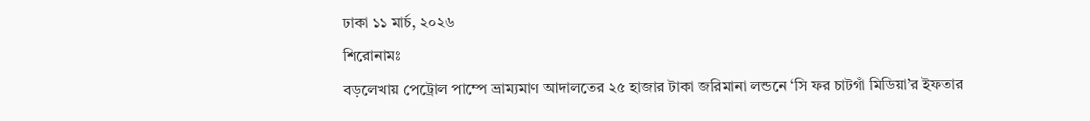ঢাকা ১১ মার্চ, ২০২৬
শিরোনামঃ
বড়লেখায় পেট্রোল পাম্পে ভ্রাম্যমাণ আদালতের ২৫ হাজার টাকা জরিমানা লন্ডনে ‘সি ফর চাটগাঁ মিডিয়া’র ইফতার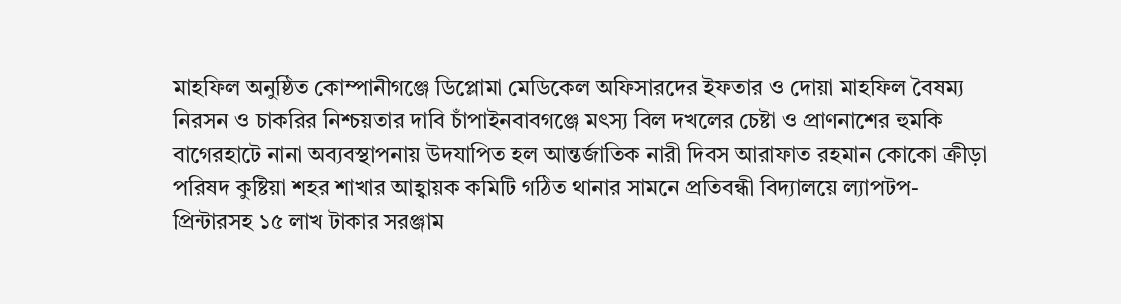মাহফিল অনুষ্ঠিত কোম্পানীগঞ্জে ডিপ্লোমা মেডিকেল অফিসারদের ইফতার ও দোয়া মাহফিল বৈষম্য নিরসন ও চাকরির নিশ্চয়তার দাবি চাঁপাইনবাবগঞ্জে মৎস্য বিল দখলের চেষ্টা ও প্রাণনাশের হুমকি বাগেরহাটে নানা অব্যবস্থাপনায় উদযাপিত হল আন্তর্জাতিক নারী দিবস আরাফাত রহমান কোকো ক্রীড়া পরিষদ কুষ্টিয়া শহর শাখার আহ্বায়ক কমিটি গঠিত থানার সামনে প্রতিবন্ধী বিদ্যালয়ে ল্যাপটপ-প্রিন্টারসহ ১৫ লাখ টাকার সরঞ্জাম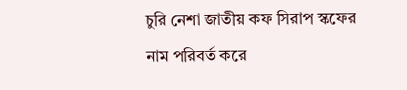চুরি নেশা জাতীয় কফ সিরাপ স্কফের নাম পরিবর্ত করে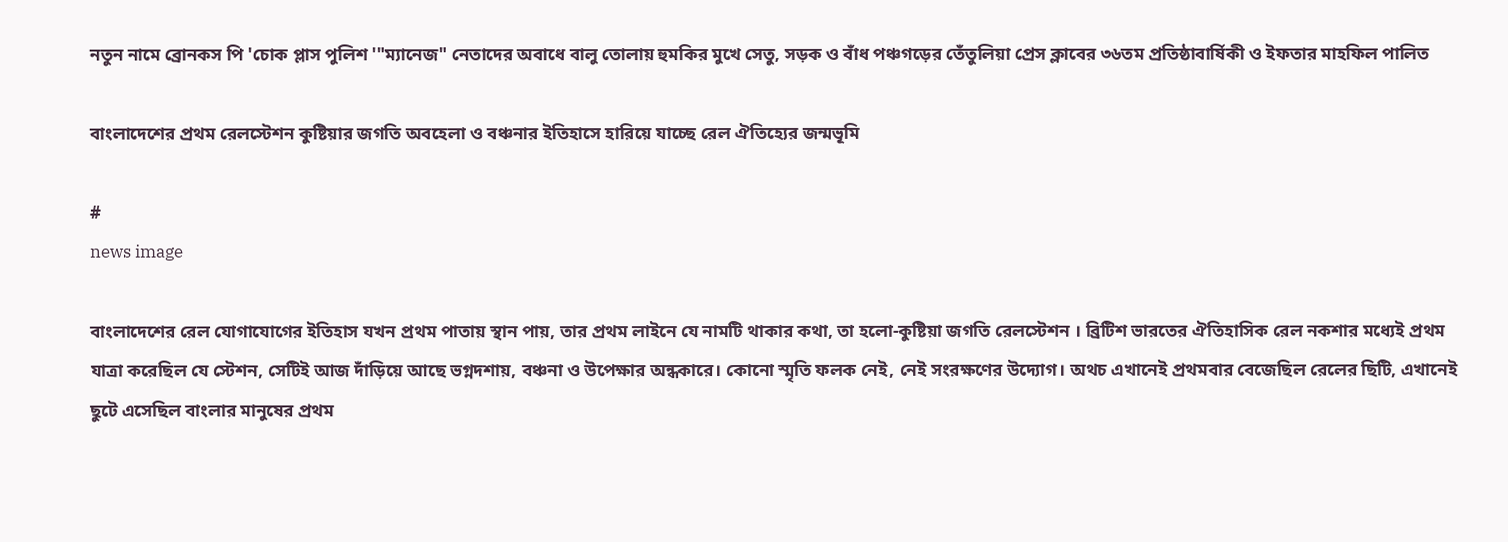নতুন নামে ব্রোনকস পি 'চোক প্লাস পুলিশ '"ম্যানেজ" নেতাদের অবাধে বালু তোলায় হুমকির মুখে সেতু, সড়ক ও বাঁধ পঞ্চগড়ের তেঁতুলিয়া প্রেস ক্লাবের ৩৬তম প্রতিষ্ঠাবার্ষিকী ও ইফতার মাহফিল পালিত

বাংলাদেশের প্রথম রেলস্টেশন কুষ্টিয়ার জগতি অবহেলা ও বঞ্চনার ইতিহাসে হারিয়ে যাচ্ছে রেল ঐতিহ্যের জন্মভূমি

#
news image

বাংলাদেশের রেল যোগাযোগের ইতিহাস যখন প্রথম পাতায় স্থান পায়, তার প্রথম লাইনে যে নামটি থাকার কথা, তা হলো-কুষ্টিয়া জগতি রেলস্টেশন । ব্রিটিশ ভারতের ঐতিহাসিক রেল নকশার মধ্যেই প্রথম যাত্রা করেছিল যে স্টেশন, সেটিই আজ দাঁড়িয়ে আছে ভগ্নদশায়, বঞ্চনা ও উপেক্ষার অন্ধকারে। কোনো স্মৃতি ফলক নেই, নেই সংরক্ষণের উদ্যোগ। অথচ এখানেই প্রথমবার বেজেছিল রেলের ছিটি, এখানেই ছুটে এসেছিল বাংলার মানুষের প্রথম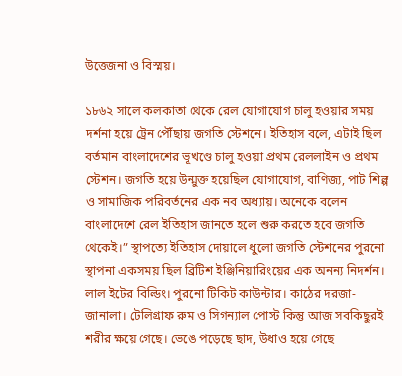উত্তেজনা ও বিস্ময়।

১৮৬২ সালে কলকাতা থেকে রেল যোগাযোগ চালু হওয়ার সময় দর্শনা হয়ে ট্রেন পৌঁছায় জগতি স্টেশনে। ইতিহাস বলে, এটাই ছিল বর্তমান বাংলাদেশের ভূখণ্ডে চালু হওয়া প্রথম রেললাইন ও প্রথম স্টেশন। জগতি হয়ে উন্মুক্ত হয়েছিল যোগাযোগ, বাণিজ্য, পাট শিল্প ও সামাজিক পরিবর্তনের এক নব অধ্যায়। অনেকে বলেন বাংলাদেশে রেল ইতিহাস জানতে হলে শুরু করতে হবে জগতি থেকেই।” স্থাপত্যে ইতিহাস দোয়ালে ধুলো জগতি স্টেশনের পুরনো স্থাপনা একসময় ছিল ব্রিটিশ ইঞ্জিনিয়ারিংয়ের এক অনন্য নিদর্শন। লাল ইটের বিল্ডিং। পুরনো টিকিট কাউন্টার। কাঠের দরজা-জানালা। টেলিগ্রাফ রুম ও সিগন্যাল পোস্ট কিন্তু আজ সবকিছুরই শরীর ক্ষয়ে গেছে। ভেঙে পড়েছে ছাদ, উধাও হয়ে গেছে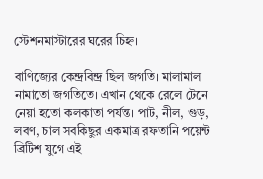স্টেশনমাস্টারের ঘরের চিহ্ন।

বাণিজ্যের কেন্দ্রবিন্দ্র ছিল জগতি। মালামাল নামাতো জগতিতে। এখান থেকে রেলে টেনে নেয়া হতো কলকাতা পর্যন্ত। পাট, নীল, গুড়, লবণ, চাল সবকিছুর একমাত্র রফতানি পয়েন্ট ব্রিটিশ যুগে এই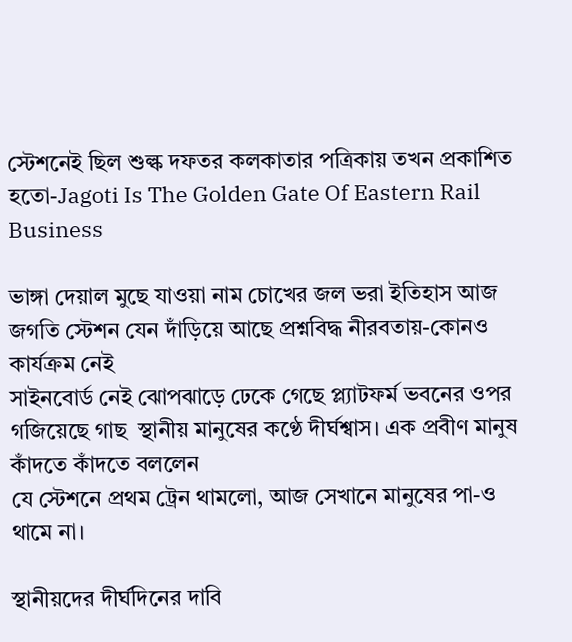স্টেশনেই ছিল শুল্ক দফতর কলকাতার পত্রিকায় তখন প্রকাশিত হতো-Jagoti Is The Golden Gate Of Eastern Rail Business

ভাঙ্গা দেয়াল মুছে যাওয়া নাম চোখের জল ভরা ইতিহাস আজ জগতি স্টেশন যেন দাঁড়িয়ে আছে প্রশ্নবিদ্ধ নীরবতায়-কোনও কার্যক্রম নেই
সাইনবোর্ড নেই ঝোপঝাড়ে ঢেকে গেছে প্ল্যাটফর্ম ভবনের ওপর গজিয়েছে গাছ  স্থানীয় মানুষের কণ্ঠে দীর্ঘশ্বাস। এক প্রবীণ মানুষ কাঁদতে কাঁদতে বললেন
যে স্টেশনে প্রথম ট্রেন থামলো, আজ সেখানে মানুষের পা-ও থামে না।

স্থানীয়দের দীর্ঘদিনের দাবি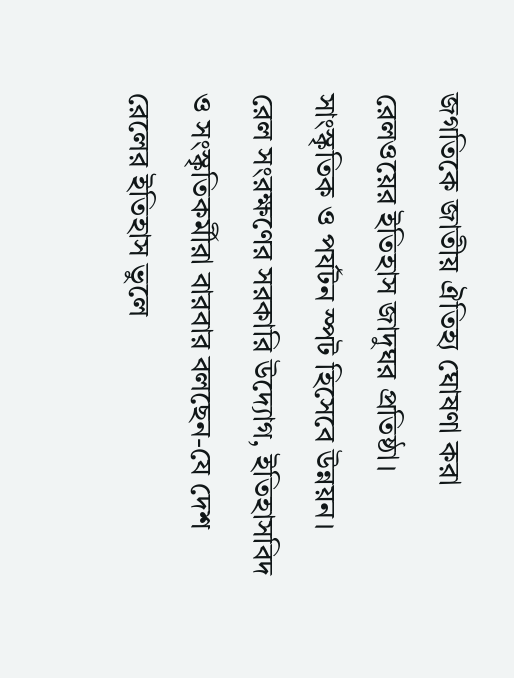জগতিকে জাতীয় ঐতিহ্য ঘোষণা করা রেলওয়ের ইতিহাস জাদুঘর প্রতিষ্ঠা। সাংস্কৃতিক ও পর্যটন স্পট হিসেবে উন্নয়ন। রেল সংরক্ষণের সরকারি উদ্যোগ, ইতিহাসবিদ ও সংস্কৃতিকর্মীরা বারবার বলছেন-যে দেশ রেলের ইতিহাস ভুলে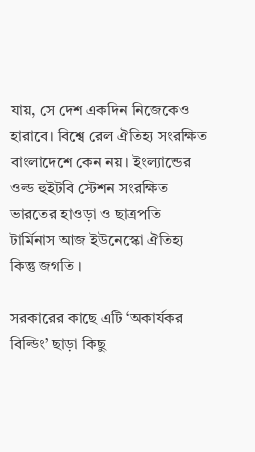যায়, সে দেশ একদিন নিজেকেও হারাবে। বিশ্বে রেল ঐতিহ্য সংরক্ষিত বাংলাদেশে কেন নয়। ইংল্যান্ডের ওল্ড হুইটবি স্টেশন সংরক্ষিত ভারতের হাওড়া ও ছাত্রপতি টার্মিনাস আজ ইউনেস্কো ঐতিহ্য কিন্তু জগতি ।

সরকারের কাছে এটি ‘অকার্যকর বিল্ডিং’ ছাড়া কিছু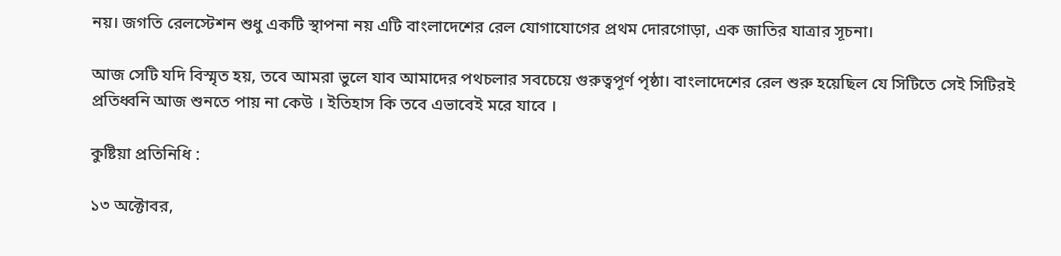নয়। জগতি রেলস্টেশন শুধু একটি স্থাপনা নয় এটি বাংলাদেশের রেল যোগাযোগের প্রথম দোরগোড়া, এক জাতির যাত্রার সূচনা।

আজ সেটি যদি বিস্মৃত হয়, তবে আমরা ভুলে যাব আমাদের পথচলার সবচেয়ে গুরুত্বপূর্ণ পৃষ্ঠা। বাংলাদেশের রেল শুরু হয়েছিল যে সিটিতে সেই সিটিরই প্রতিধ্বনি আজ শুনতে পায় না কেউ । ইতিহাস কি তবে এভাবেই মরে যাবে ।

কুষ্টিয়া প্রতিনিধি :

১৩ অক্টোবর,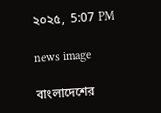২০২৫,  5:07 PM

news image

বাংলাদেশের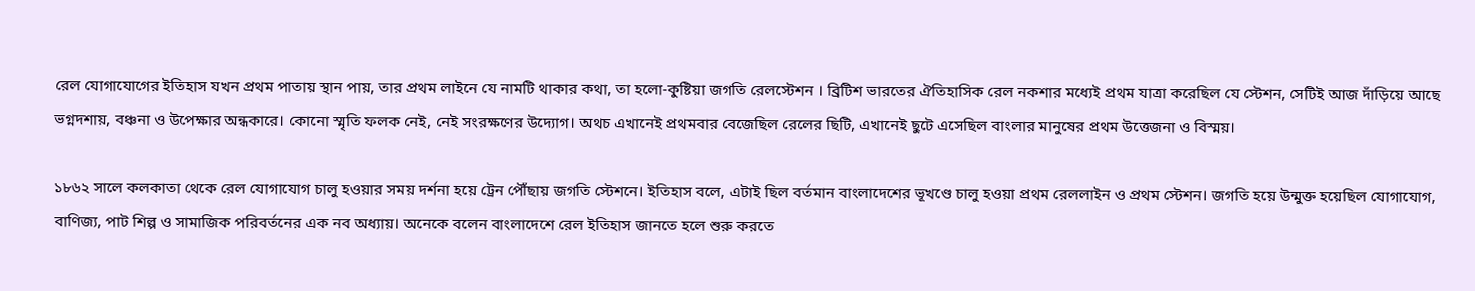রেল যোগাযোগের ইতিহাস যখন প্রথম পাতায় স্থান পায়, তার প্রথম লাইনে যে নামটি থাকার কথা, তা হলো-কুষ্টিয়া জগতি রেলস্টেশন । ব্রিটিশ ভারতের ঐতিহাসিক রেল নকশার মধ্যেই প্রথম যাত্রা করেছিল যে স্টেশন, সেটিই আজ দাঁড়িয়ে আছে ভগ্নদশায়, বঞ্চনা ও উপেক্ষার অন্ধকারে। কোনো স্মৃতি ফলক নেই, নেই সংরক্ষণের উদ্যোগ। অথচ এখানেই প্রথমবার বেজেছিল রেলের ছিটি, এখানেই ছুটে এসেছিল বাংলার মানুষের প্রথম উত্তেজনা ও বিস্ময়।

১৮৬২ সালে কলকাতা থেকে রেল যোগাযোগ চালু হওয়ার সময় দর্শনা হয়ে ট্রেন পৌঁছায় জগতি স্টেশনে। ইতিহাস বলে, এটাই ছিল বর্তমান বাংলাদেশের ভূখণ্ডে চালু হওয়া প্রথম রেললাইন ও প্রথম স্টেশন। জগতি হয়ে উন্মুক্ত হয়েছিল যোগাযোগ, বাণিজ্য, পাট শিল্প ও সামাজিক পরিবর্তনের এক নব অধ্যায়। অনেকে বলেন বাংলাদেশে রেল ইতিহাস জানতে হলে শুরু করতে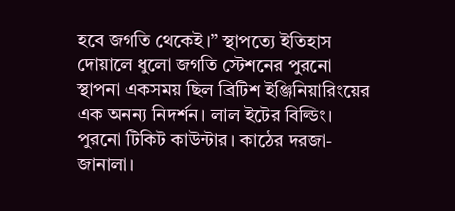হবে জগতি থেকেই।” স্থাপত্যে ইতিহাস দোয়ালে ধুলো জগতি স্টেশনের পুরনো স্থাপনা একসময় ছিল ব্রিটিশ ইঞ্জিনিয়ারিংয়ের এক অনন্য নিদর্শন। লাল ইটের বিল্ডিং। পুরনো টিকিট কাউন্টার। কাঠের দরজা-জানালা।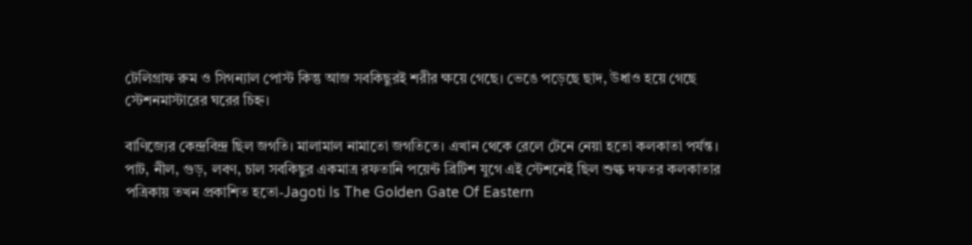টেলিগ্রাফ রুম ও সিগন্যাল পোস্ট কিন্তু আজ সবকিছুরই শরীর ক্ষয়ে গেছে। ভেঙে পড়েছে ছাদ, উধাও হয়ে গেছে স্টেশনমাস্টারের ঘরের চিহ্ন।

বাণিজ্যের কেন্দ্রবিন্দ্র ছিল জগতি। মালামাল নামাতো জগতিতে। এখান থেকে রেলে টেনে নেয়া হতো কলকাতা পর্যন্ত। পাট, নীল, গুড়, লবণ, চাল সবকিছুর একমাত্র রফতানি পয়েন্ট ব্রিটিশ যুগে এই স্টেশনেই ছিল শুল্ক দফতর কলকাতার পত্রিকায় তখন প্রকাশিত হতো-Jagoti Is The Golden Gate Of Eastern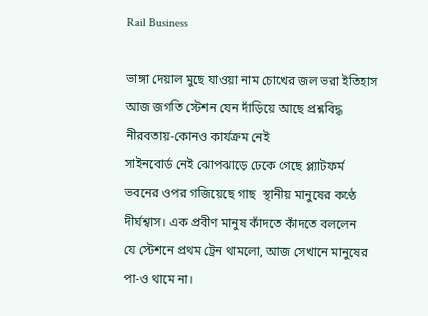Rail Business

ভাঙ্গা দেয়াল মুছে যাওয়া নাম চোখের জল ভরা ইতিহাস আজ জগতি স্টেশন যেন দাঁড়িয়ে আছে প্রশ্নবিদ্ধ নীরবতায়-কোনও কার্যক্রম নেই
সাইনবোর্ড নেই ঝোপঝাড়ে ঢেকে গেছে প্ল্যাটফর্ম ভবনের ওপর গজিয়েছে গাছ  স্থানীয় মানুষের কণ্ঠে দীর্ঘশ্বাস। এক প্রবীণ মানুষ কাঁদতে কাঁদতে বললেন
যে স্টেশনে প্রথম ট্রেন থামলো, আজ সেখানে মানুষের পা-ও থামে না।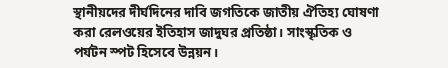স্থানীয়দের দীর্ঘদিনের দাবি জগতিকে জাতীয় ঐতিহ্য ঘোষণা করা রেলওয়ের ইতিহাস জাদুঘর প্রতিষ্ঠা। সাংস্কৃতিক ও পর্যটন স্পট হিসেবে উন্নয়ন।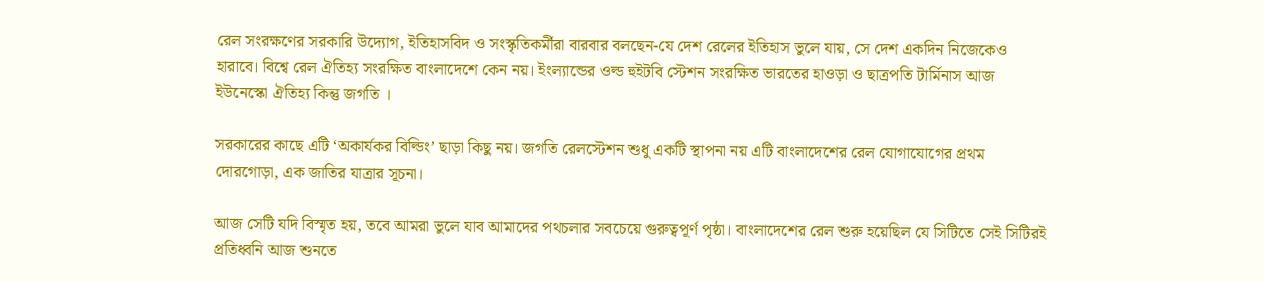রেল সংরক্ষণের সরকারি উদ্যোগ, ইতিহাসবিদ ও সংস্কৃতিকর্মীরা বারবার বলছেন-যে দেশ রেলের ইতিহাস ভুলে যায়, সে দেশ একদিন নিজেকেও হারাবে। বিশ্বে রেল ঐতিহ্য সংরক্ষিত বাংলাদেশে কেন নয়। ইংল্যান্ডের ওল্ড হুইটবি স্টেশন সংরক্ষিত ভারতের হাওড়া ও ছাত্রপতি টার্মিনাস আজ ইউনেস্কো ঐতিহ্য কিন্তু জগতি ।

সরকারের কাছে এটি ‘অকার্যকর বিল্ডিং’ ছাড়া কিছু নয়। জগতি রেলস্টেশন শুধু একটি স্থাপনা নয় এটি বাংলাদেশের রেল যোগাযোগের প্রথম দোরগোড়া, এক জাতির যাত্রার সূচনা।

আজ সেটি যদি বিস্মৃত হয়, তবে আমরা ভুলে যাব আমাদের পথচলার সবচেয়ে গুরুত্বপূর্ণ পৃষ্ঠা। বাংলাদেশের রেল শুরু হয়েছিল যে সিটিতে সেই সিটিরই প্রতিধ্বনি আজ শুনতে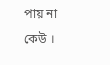পায় না কেউ ।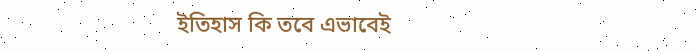ইতিহাস কি তবে এভাবেই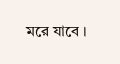মরে যাবে ।